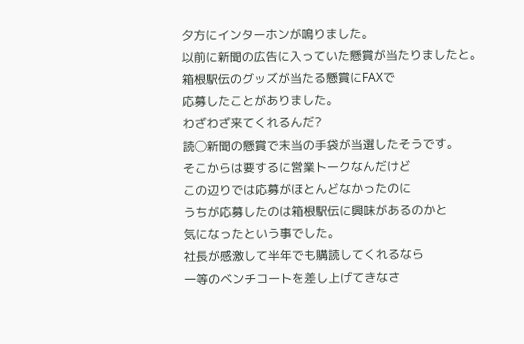夕方にインターホンが鳴りました。
以前に新聞の広告に入っていた懸賞が当たりましたと。
箱根駅伝のグッズが当たる懸賞にFAXで
応募したことがありました。
わざわざ来てくれるんだ?
読◯新聞の懸賞で末当の手袋が当選したそうです。
そこからは要するに営業トークなんだけど
この辺りでは応募がほとんどなかったのに
うちが応募したのは箱根駅伝に興味があるのかと
気になったという事でした。
社長が感激して半年でも購読してくれるなら
一等のベンチコートを差し上げてきなさ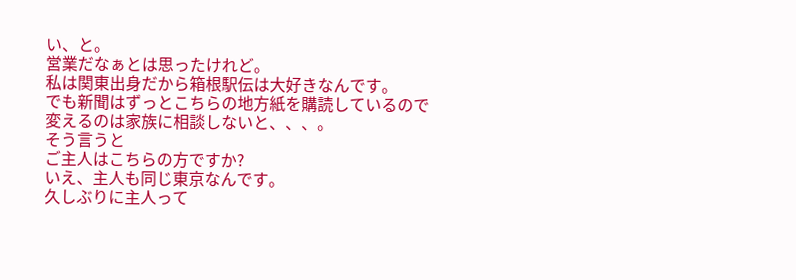い、と。
営業だなぁとは思ったけれど。
私は関東出身だから箱根駅伝は大好きなんです。
でも新聞はずっとこちらの地方紙を購読しているので
変えるのは家族に相談しないと、、、。
そう言うと
ご主人はこちらの方ですか?
いえ、主人も同じ東京なんです。
久しぶりに主人って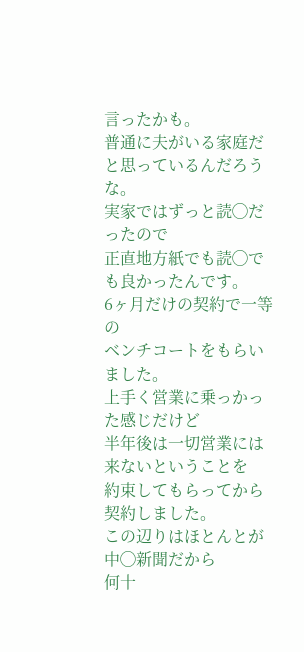言ったかも。
普通に夫がいる家庭だと思っているんだろうな。
実家ではずっと読◯だったので
正直地方紙でも読◯でも良かったんです。
6ヶ月だけの契約で一等の
ベンチコートをもらいました。
上手く営業に乗っかった感じだけど
半年後は一切営業には来ないということを
約束してもらってから契約しました。
この辺りはほとんとが中◯新聞だから
何十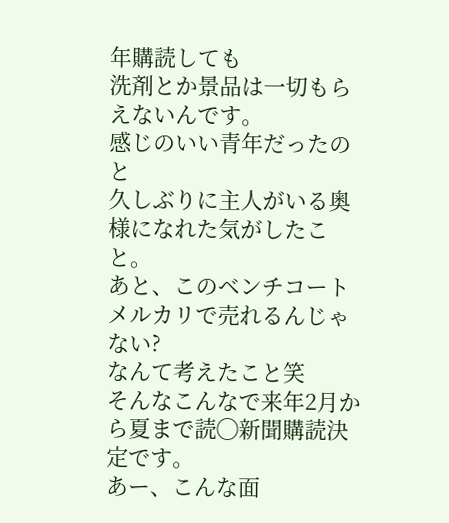年購読しても
洗剤とか景品は一切もらえないんです。
感じのいい青年だったのと
久しぶりに主人がいる奥様になれた気がしたこと。
あと、このベンチコートメルカリで売れるんじゃない?
なんて考えたこと笑
そんなこんなで来年2月から夏まで読◯新聞購読決定です。
あー、こんな面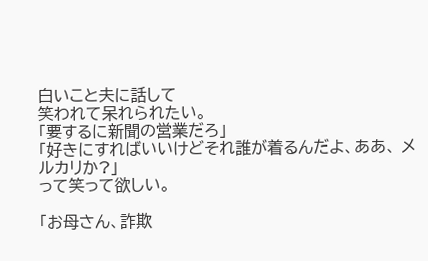白いこと夫に話して
笑われて呆れられたい。
「要するに新聞の営業だろ」
「好きにすればいいけどそれ誰が着るんだよ、ああ、 メルカリか?」
って笑って欲しい。

「お母さん、詐欺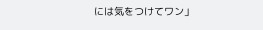には気をつけてワン」